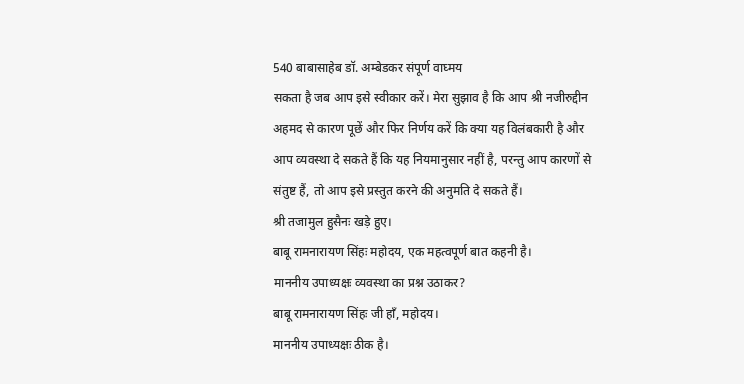540 बाबासाहेब डॉ. अम्बेडकर संपूर्ण वाघ्मय
सकता है जब आप इसे स्वीकार करें। मेरा सुझाव है कि आप श्री नजीरुद्दीन अहमद से कारण पूछें और फिर निर्णय करें कि क्या यह विलंबकारी है और आप व्यवस्था दे सकते हैं कि यह नियमानुसार नहीं है, परन्तु आप कारणों से संतुष्ट हैं, तो आप इसे प्रस्तुत करने की अनुमति दे सकते हैं।
श्री तजामुल हुसैनः खड़े हुए।
बाबू रामनारायण सिंहः महोदय, एक महत्वपूर्ण बात कहनी है।
माननीय उपाध्यक्षः व्यवस्था का प्रश्न उठाकर?
बाबू रामनारायण सिंहः जी हाँ, महोदय।
माननीय उपाध्यक्षः ठीक है।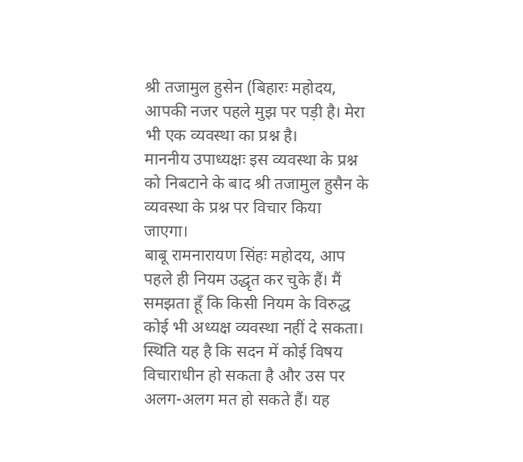श्री तजामुल हुसेन (बिहारः महोदय, आपकी नजर पहले मुझ पर पड़ी है। मेरा भी एक व्यवस्था का प्रश्न है।
माननीय उपाध्यक्षः इस व्यवस्था के प्रश्न को निबटाने के बाद श्री तजामुल हुसैन के व्यवस्था के प्रश्न पर विचार किया जाएगा।
बाबू रामनारायण सिंहः महोदय, आप पहले ही नियम उद्धृत कर चुके हैं। मैं समझता हूँ कि किसी नियम के विरुद्ध कोई भी अध्यक्ष व्यवस्था नहीं दे सकता। स्थिति यह है कि सदन में कोई विषय विचाराधीन हो सकता है और उस पर अलग-अलग मत हो सकते हैं। यह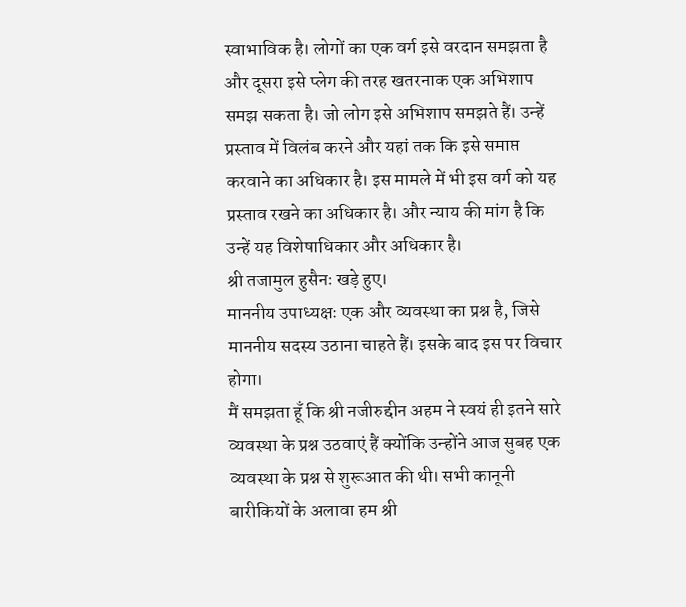स्वाभाविक है। लोगों का एक वर्ग इसे वरदान समझता है और दूसरा इसे प्लेग की तरह खतरनाक एक अभिशाप समझ सकता है। जो लोग इसे अभिशाप समझते हैं। उन्हें प्रस्ताव में विलंब करने और यहां तक कि इसे समाप्त करवाने का अधिकार है। इस मामले में भी इस वर्ग को यह प्रस्ताव रखने का अधिकार है। और न्याय की मांग है कि उन्हें यह विशेषाधिकार और अधिकार है।
श्री तजामुल हुसैनः खड़े हुए।
माननीय उपाध्यक्षः एक और व्यवस्था का प्रश्न है, जिसे माननीय सदस्य उठाना चाहते हैं। इसके बाद इस पर विचार होगा।
मैं समझता हूँ कि श्री नजीरुद्दीन अहम ने स्वयं ही इतने सारे व्यवस्था के प्रश्न उठवाएं हैं क्योंकि उन्होंने आज सुबह एक व्यवस्था के प्रश्न से शुरूआत की थी। सभी कानूनी बारीकियों के अलावा हम श्री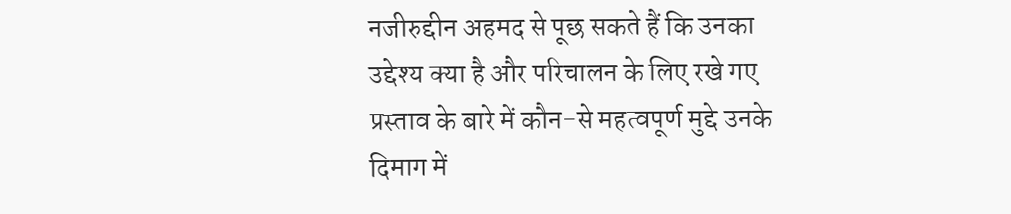नजीरुद्दीन अहमद से पूछ सकते हैं कि उनका उद्देश्य क्या है और परिचालन के लिए रखे गए प्रस्ताव के बारे में कौन-से महत्वपूर्ण मुद्दे उनके दिमाग में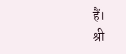हैं।
श्री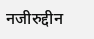नजीरुद्दीन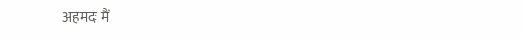अहमदः मैं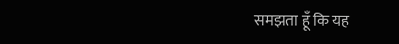समझता हूँ कि यह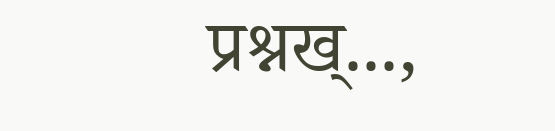प्रश्नख्...,